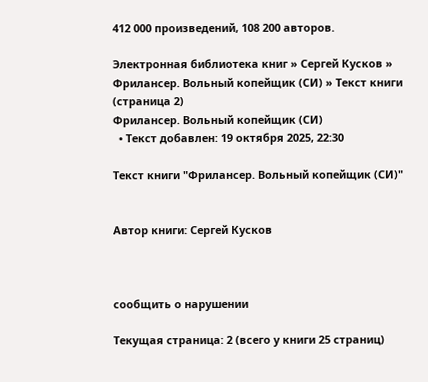412 000 произведений, 108 200 авторов.

Электронная библиотека книг » Сергей Кусков » Фрилансер. Вольный копейщик (СИ) » Текст книги (страница 2)
Фрилансер. Вольный копейщик (СИ)
  • Текст добавлен: 19 октября 2025, 22:30

Текст книги "Фрилансер. Вольный копейщик (СИ)"


Автор книги: Сергей Кусков



сообщить о нарушении

Текущая страница: 2 (всего у книги 25 страниц)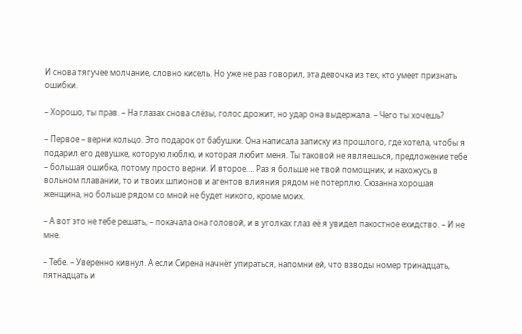И снова тягучее молчание, словно кисель. Но уже не раз говорил, эта девочка из тех, кто умеет признать ошибки.

– Хорошо, ты прав. – На глазах снова слёзы, голос дрожит, но удар она выдержала. – Чего ты хочешь?

– Первое – верни кольцо. Это подарок от бабушки. Она написала записку из прошлого, где хотела, чтобы я подарил его девушке, которую люблю, и которая любит меня. Ты таковой не являешься, предложение тебе – большая ошибка, потому просто верни. И второе…. Раз я больше не твой помощник, и нахожусь в вольном плавании, то и твоих шпионов и агентов влияния рядом не потерплю. Сюзанна хорошая женщина, но больше рядом со мной не будет никого, кроме моих.

– А вот это не тебе решать, – покачала она головой, и в уголках глаз её я увидел пакостное ехидство. – И не мне.

– Тебе. – Уверенно кивнул. А если Сирена начнёт упираться, напомни ей, что взводы номер тринадцать, пятнадцать и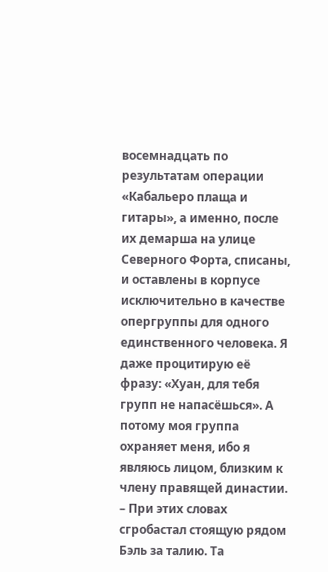восемнадцать по результатам операции «Кабальеро плаща и гитары», а именно, после их демарша на улице Северного Форта, списаны, и оставлены в корпусе исключительно в качестве опергруппы для одного единственного человека. Я даже процитирую её фразу: «Хуан, для тебя групп не напасёшься». А потому моя группа охраняет меня, ибо я являюсь лицом, близким к члену правящей династии. – При этих словах сгробастал стоящую рядом Бэль за талию. Та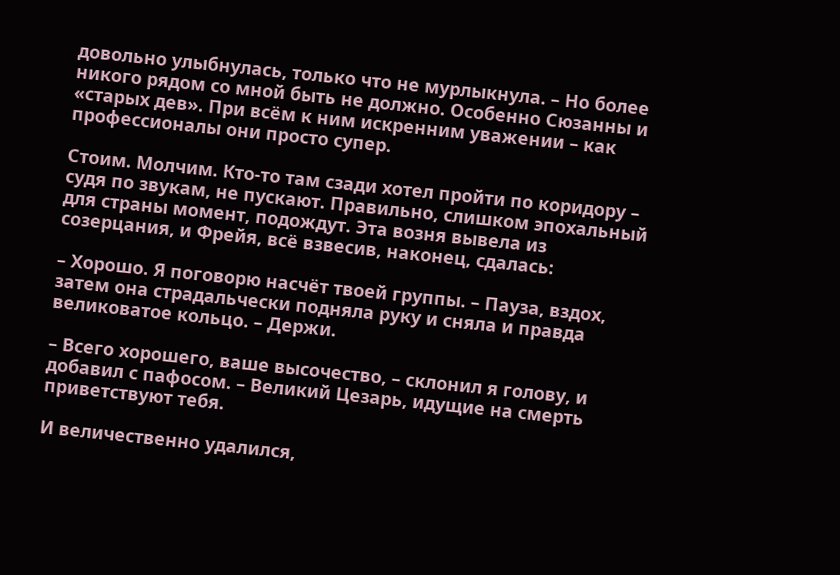довольно улыбнулась, только что не мурлыкнула. – Но более никого рядом со мной быть не должно. Особенно Сюзанны и «старых дев». При всём к ним искренним уважении – как профессионалы они просто супер.

Стоим. Молчим. Кто-то там сзади хотел пройти по коридору – судя по звукам, не пускают. Правильно, слишком эпохальный для страны момент, подождут. Эта возня вывела из созерцания, и Фрейя, всё взвесив, наконец, сдалась:

– Хорошо. Я поговорю насчёт твоей группы. – Пауза, вздох, затем она страдальчески подняла руку и сняла и правда великоватое кольцо. – Держи.

– Всего хорошего, ваше высочество, – склонил я голову, и добавил с пафосом. – Великий Цезарь, идущие на смерть приветствуют тебя.

И величественно удалился,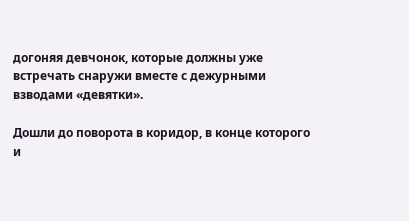догоняя девчонок, которые должны уже встречать снаружи вместе с дежурными взводами «девятки».

Дошли до поворота в коридор, в конце которого и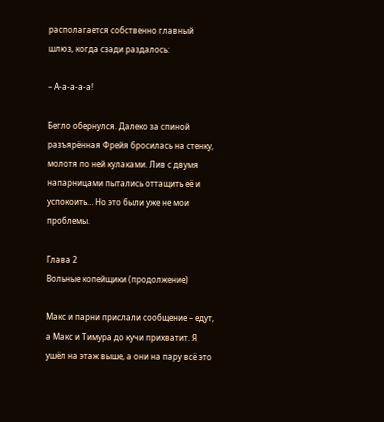располагается собственно главный шлюз, когда сзади раздалось:

– А-а-а-а-а!

Бегло обернулся. Далеко за спиной разъярённая Фрейя бросилась на стенку, молотя по ней кулаками. Лив с двумя напарницами пытались оттащить её и успокоить… Но это были уже не мои проблемы.

Глава 2
Вольные копейщики (продолжение)

Макс и парни прислали сообщение – едут, а Макс и Тимура до кучи прихватит. Я ушёл на этаж выше, а они на пару всё это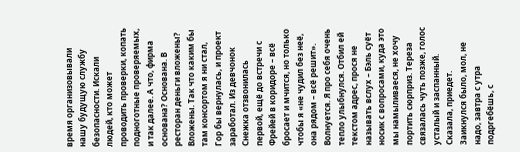время организовывали нашу будущую службу безопасности. Искали людей, кто может проводить проверки, копать подноготные проверяемых, и так далее. А что, фирма основана? Основана. В ресторан деньги вложены? Вложены. Так что каким бы там консортом я ни стал, Гор бы вернулась, и проект заработал. Из девчонок Снежка отзвонилась первой, ещё до встречи с Фрейей в коридоре – всё бросает и мчится, но только чтобы я «не чудил без неё, она рядом – всё решит». Волнуется. Я про себя очень тепло улыбнулся. Отбил ей текстом адрес, прося не называть вслух – Бэль суёт носик с вопросами, куда это мы намыливаеся, не хочу портить сюрприз. Тереза связалась чуть позже, голос усталый и заспанный. Сказала, приедет. Заикнулся было, мол, не надо, завтра с утра подргебёшь, с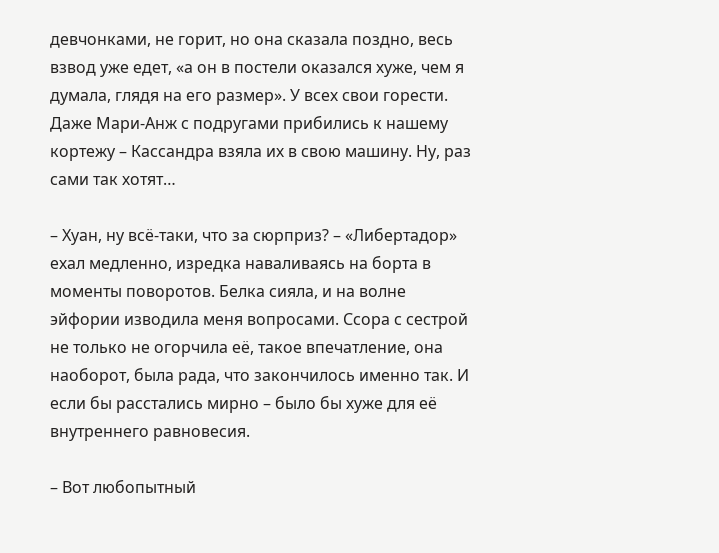девчонками, не горит, но она сказала поздно, весь взвод уже едет, «а он в постели оказался хуже, чем я думала, глядя на его размер». У всех свои горести. Даже Мари-Анж с подругами прибились к нашему кортежу – Кассандра взяла их в свою машину. Ну, раз сами так хотят…

– Хуан, ну всё-таки, что за сюрприз? – «Либертадор» ехал медленно, изредка наваливаясь на борта в моменты поворотов. Белка сияла, и на волне эйфории изводила меня вопросами. Ссора с сестрой не только не огорчила её, такое впечатление, она наоборот, была рада, что закончилось именно так. И если бы расстались мирно – было бы хуже для её внутреннего равновесия.

– Вот любопытный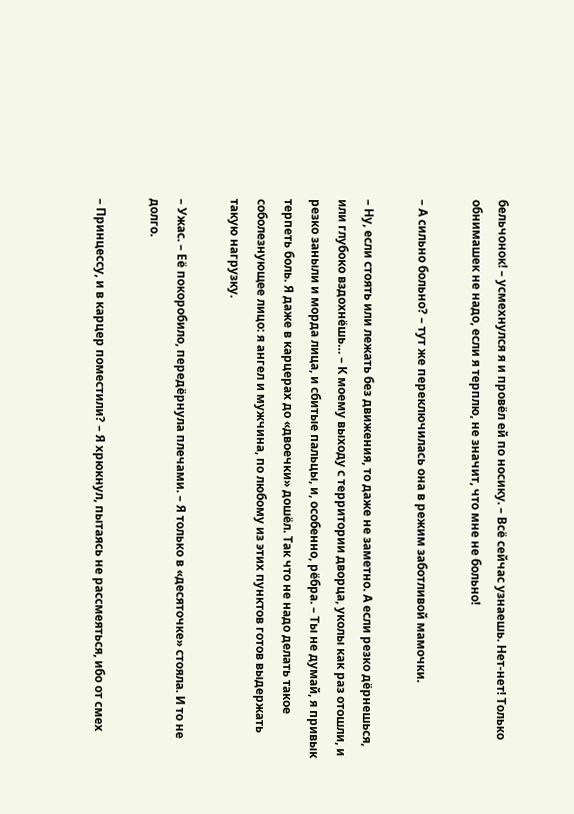бельчонок! – усмехнулся я и провёл ей по носику. – Всё сейчас узнаешь. Нет-нет! Только обнимашек не надо, если я терплю, не значит, что мне не больно!

– А сильно больно? – тут же переключилась она в режим заботливой мамочки.

– Ну, если стоять или лежать без движения, то даже не заметно. А если резко дёрнешься, или глубоко вздохнёшь… – К моему выходу с территории дворца, уколы как раз отошли, и резко заныли и морда лица, и сбитые пальцы, и, особенно, рёбра. – Ты не думай, я привык терпеть боль. Я даже в карцерах до «двоечки» дошёл. Так что не надо делать такое соболезнующее лицо: я ангел и мужчина, по любому из этих пунктов готов выдержать такую нагрузку.

– Ужас. – Её покоробило, передёрнула плечами. – Я только в «десяточке» стояла. И то не долго.

– Принцессу, и в карцер поместили? – Я хрюкнул, пытаясь не рассмеяться, ибо от смех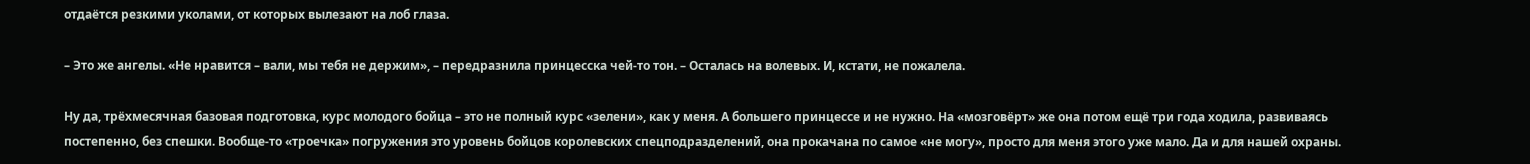отдаётся резкими уколами, от которых вылезают на лоб глаза.

– Это же ангелы. «Не нравится – вали, мы тебя не держим», – передразнила принцесска чей-то тон. – Осталась на волевых. И, кстати, не пожалела.

Ну да, трёхмесячная базовая подготовка, курс молодого бойца – это не полный курс «зелени», как у меня. А большего принцессе и не нужно. На «мозговёрт» же она потом ещё три года ходила, развиваясь постепенно, без спешки. Вообще-то «троечка» погружения это уровень бойцов королевских спецподразделений, она прокачана по самое «не могу», просто для меня этого уже мало. Да и для нашей охраны.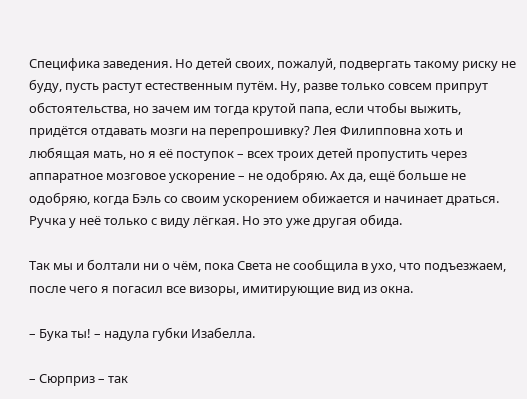Специфика заведения. Но детей своих, пожалуй, подвергать такому риску не буду, пусть растут естественным путём. Ну, разве только совсем припрут обстоятельства, но зачем им тогда крутой папа, если чтобы выжить, придётся отдавать мозги на перепрошивку? Лея Филипповна хоть и любящая мать, но я её поступок – всех троих детей пропустить через аппаратное мозговое ускорение – не одобряю. Ах да, ещё больше не одобряю, когда Бэль со своим ускорением обижается и начинает драться. Ручка у неё только с виду лёгкая. Но это уже другая обида.

Так мы и болтали ни о чём, пока Света не сообщила в ухо, что подъезжаем, после чего я погасил все визоры, имитирующие вид из окна.

– Бука ты! – надула губки Изабелла.

– Сюрприз – так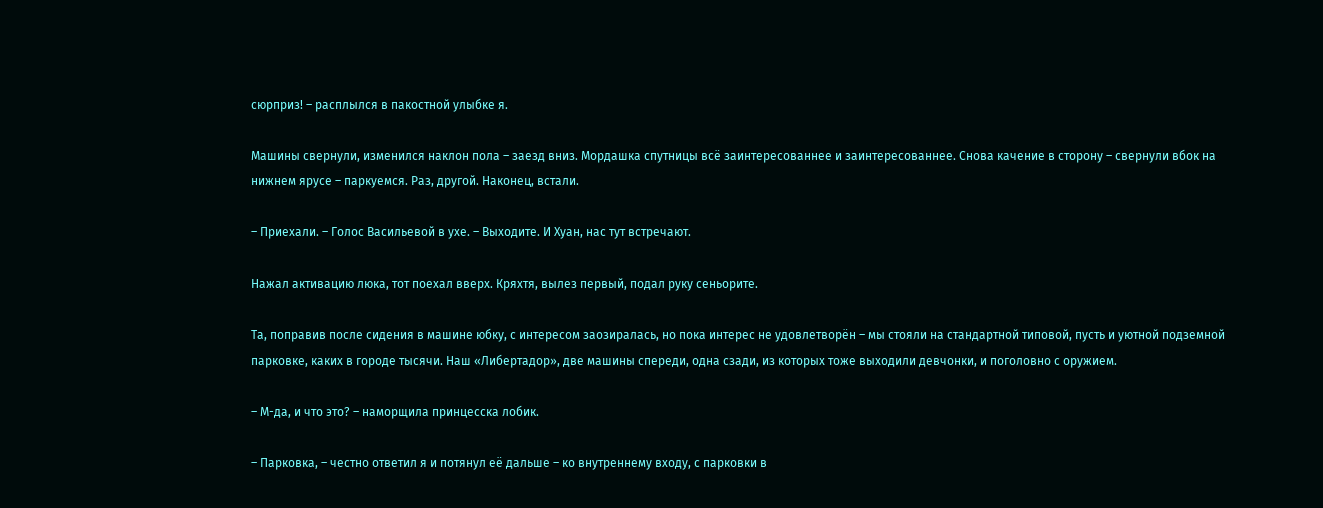сюрприз! – расплылся в пакостной улыбке я.

Машины свернули, изменился наклон пола – заезд вниз. Мордашка спутницы всё заинтересованнее и заинтересованнее. Снова качение в сторону – свернули вбок на нижнем ярусе – паркуемся. Раз, другой. Наконец, встали.

– Приехали. – Голос Васильевой в ухе. – Выходите. И Хуан, нас тут встречают.

Нажал активацию люка, тот поехал вверх. Кряхтя, вылез первый, подал руку сеньорите.

Та, поправив после сидения в машине юбку, с интересом заозиралась, но пока интерес не удовлетворён – мы стояли на стандартной типовой, пусть и уютной подземной парковке, каких в городе тысячи. Наш «Либертадор», две машины спереди, одна сзади, из которых тоже выходили девчонки, и поголовно с оружием.

– М-да, и что это? – наморщила принцесска лобик.

– Парковка, – честно ответил я и потянул её дальше – ко внутреннему входу, с парковки в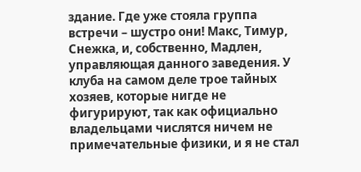здание. Где уже стояла группа встречи – шустро они! Макс, Тимур, Снежка, и, собственно, Мадлен, управляющая данного заведения. У клуба на самом деле трое тайных хозяев, которые нигде не фигурируют, так как официально владельцами числятся ничем не примечательные физики, и я не стал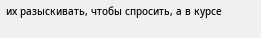их разыскивать, чтобы спросить, а в курсе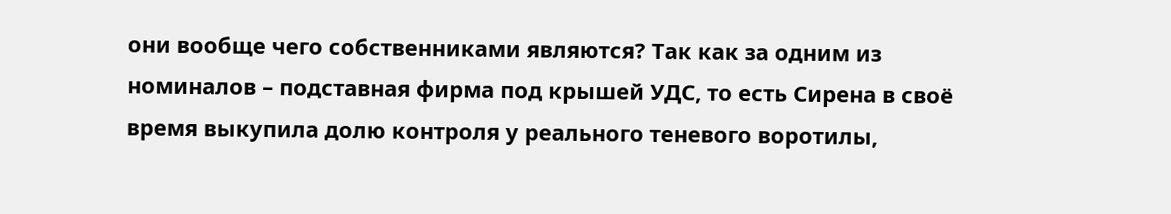они вообще чего собственниками являются? Так как за одним из номиналов – подставная фирма под крышей УДС, то есть Сирена в своё время выкупила долю контроля у реального теневого воротилы,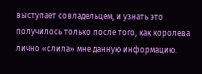выступает совладельцем, и узнать это получилось только после того, как королева лично «слила» мне данную информацию.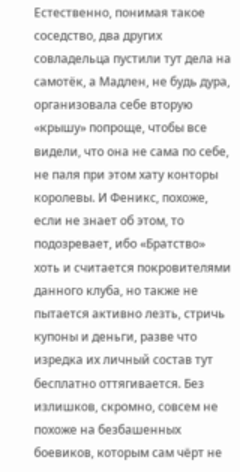Естественно, понимая такое соседство, два других совладельца пустили тут дела на самотёк, а Мадлен, не будь дура, организовала себе вторую «крышу» попроще, чтобы все видели, что она не сама по себе, не паля при этом хату конторы королевы. И Феникс, похоже, если не знает об этом, то подозревает, ибо «Братство» хоть и считается покровителями данного клуба, но также не пытается активно лезть, стричь купоны и деньги, разве что изредка их личный состав тут бесплатно оттягивается. Без излишков, скромно, совсем не похоже на безбашенных боевиков, которым сам чёрт не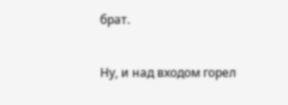брат.

Ну, и над входом горел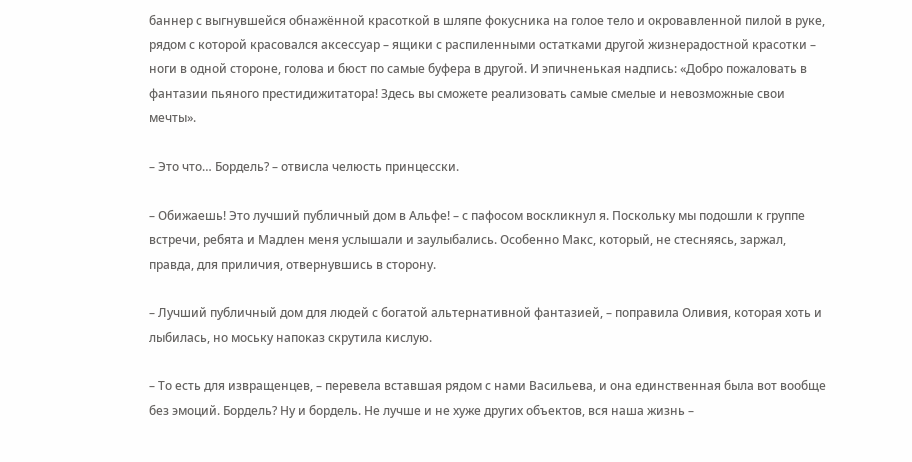баннер с выгнувшейся обнажённой красоткой в шляпе фокусника на голое тело и окровавленной пилой в руке, рядом с которой красовался аксессуар – ящики с распиленными остатками другой жизнерадостной красотки – ноги в одной стороне, голова и бюст по самые буфера в другой. И эпичненькая надпись: «Добро пожаловать в фантазии пьяного престидижитатора! Здесь вы сможете реализовать самые смелые и невозможные свои мечты».

– Это что… Бордель? – отвисла челюсть принцесски.

– Обижаешь! Это лучший публичный дом в Альфе! – с пафосом воскликнул я. Поскольку мы подошли к группе встречи, ребята и Мадлен меня услышали и заулыбались. Особенно Макс, который, не стесняясь, заржал, правда, для приличия, отвернувшись в сторону.

– Лучший публичный дом для людей с богатой альтернативной фантазией, – поправила Оливия, которая хоть и лыбилась, но моську напоказ скрутила кислую.

– То есть для извращенцев, – перевела вставшая рядом с нами Васильева, и она единственная была вот вообще без эмоций. Бордель? Ну и бордель. Не лучше и не хуже других объектов, вся наша жизнь –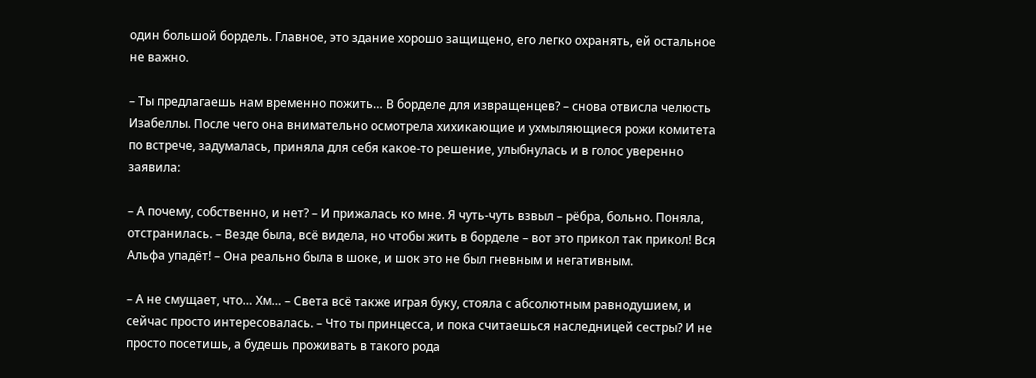один большой бордель. Главное, это здание хорошо защищено, его легко охранять, ей остальное не важно.

– Ты предлагаешь нам временно пожить… В борделе для извращенцев? – снова отвисла челюсть Изабеллы. После чего она внимательно осмотрела хихикающие и ухмыляющиеся рожи комитета по встрече, задумалась, приняла для себя какое-то решение, улыбнулась и в голос уверенно заявила:

– А почему, собственно, и нет? – И прижалась ко мне. Я чуть-чуть взвыл – рёбра, больно. Поняла, отстранилась. – Везде была, всё видела, но чтобы жить в борделе – вот это прикол так прикол! Вся Альфа упадёт! – Она реально была в шоке, и шок это не был гневным и негативным.

– А не смущает, что… Хм… – Света всё также играя буку, стояла с абсолютным равнодушием, и сейчас просто интересовалась. – Что ты принцесса, и пока считаешься наследницей сестры? И не просто посетишь, а будешь проживать в такого рода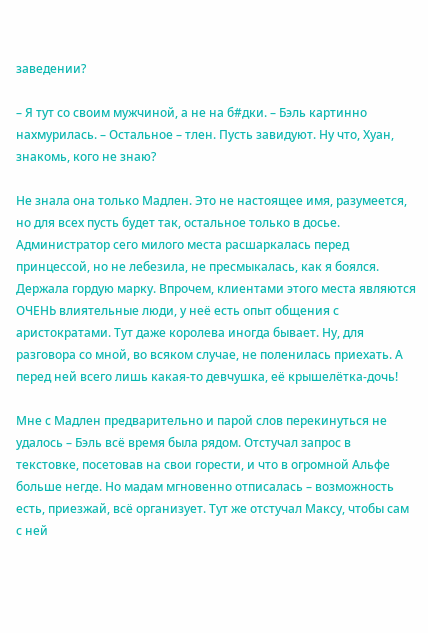заведении?

– Я тут со своим мужчиной, а не на б#дки. – Бэль картинно нахмурилась. – Остальное – тлен. Пусть завидуют. Ну что, Хуан, знакомь, кого не знаю?

Не знала она только Мадлен. Это не настоящее имя, разумеется, но для всех пусть будет так, остальное только в досье. Администратор сего милого места расшаркалась перед принцессой, но не лебезила, не пресмыкалась, как я боялся. Держала гордую марку. Впрочем, клиентами этого места являются ОЧЕНЬ влиятельные люди, у неё есть опыт общения с аристократами. Тут даже королева иногда бывает. Ну, для разговора со мной, во всяком случае, не поленилась приехать. А перед ней всего лишь какая-то девчушка, её крышелётка-дочь!

Мне с Мадлен предварительно и парой слов перекинуться не удалось – Бэль всё время была рядом. Отстучал запрос в текстовке, посетовав на свои горести, и что в огромной Альфе больше негде. Но мадам мгновенно отписалась – возможность есть, приезжай, всё организует. Тут же отстучал Максу, чтобы сам с ней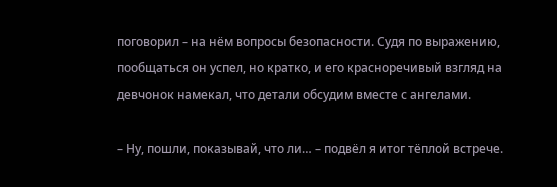поговорил – на нём вопросы безопасности. Судя по выражению, пообщаться он успел, но кратко, и его красноречивый взгляд на девчонок намекал, что детали обсудим вместе с ангелами.

– Ну, пошли, показывай, что ли… – подвёл я итог тёплой встрече.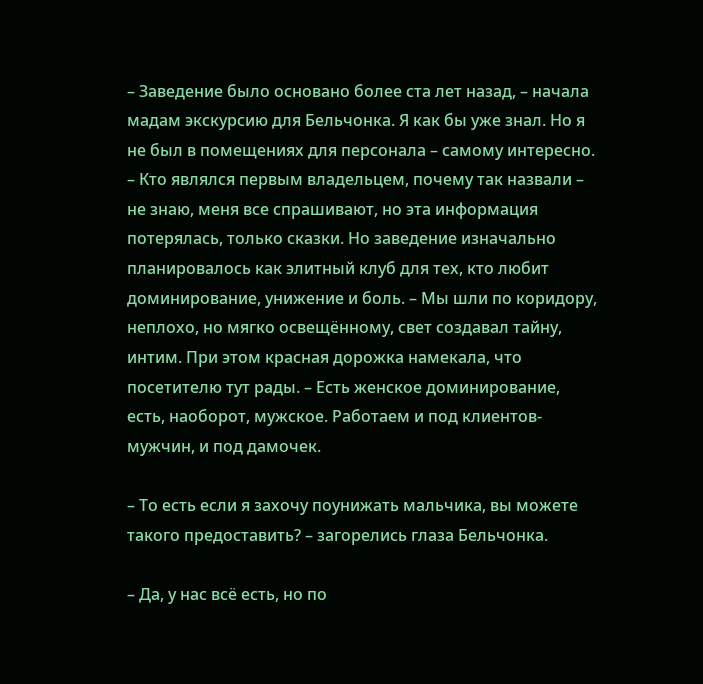– Заведение было основано более ста лет назад, – начала мадам экскурсию для Бельчонка. Я как бы уже знал. Но я не был в помещениях для персонала – самому интересно. – Кто являлся первым владельцем, почему так назвали – не знаю, меня все спрашивают, но эта информация потерялась, только сказки. Но заведение изначально планировалось как элитный клуб для тех, кто любит доминирование, унижение и боль. – Мы шли по коридору, неплохо, но мягко освещённому, свет создавал тайну, интим. При этом красная дорожка намекала, что посетителю тут рады. – Есть женское доминирование, есть, наоборот, мужское. Работаем и под клиентов-мужчин, и под дамочек.

– То есть если я захочу поунижать мальчика, вы можете такого предоставить? – загорелись глаза Бельчонка.

– Да, у нас всё есть, но по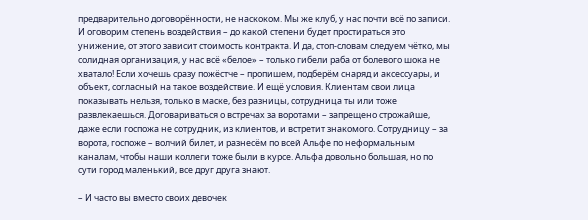предварительно договорённости, не наскоком. Мы же клуб, у нас почти всё по записи. И оговорим степень воздействия – до какой степени будет простираться это унижение, от этого зависит стоимость контракта. И да, стоп-словам следуем чётко, мы солидная организация, у нас всё «белое» – только гибели раба от болевого шока не хватало! Если хочешь сразу пожёстче – пропишем, подберём снаряд и аксессуары, и объект, согласный на такое воздействие. И ещё условия. Клиентам свои лица показывать нельзя, только в маске, без разницы, сотрудница ты или тоже развлекаешься. Договариваться о встречах за воротами – запрещено строжайше, даже если госпожа не сотрудник, из клиентов, и встретит знакомого. Сотрудницу – за ворота, госпоже – волчий билет, и разнесём по всей Альфе по неформальным каналам, чтобы наши коллеги тоже были в курсе. Альфа довольно большая, но по сути город маленький, все друг друга знают.

– И часто вы вместо своих девочек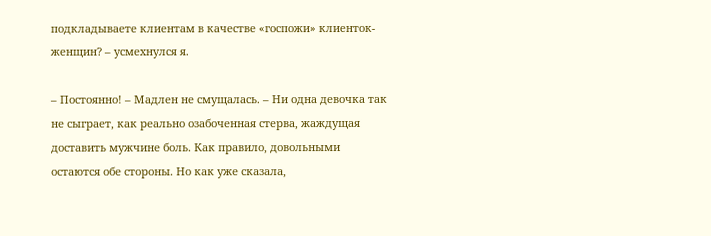подкладываете клиентам в качестве «госпожи» клиенток-женщин? – усмехнулся я.

– Постоянно! – Мадлен не смущалась. – Ни одна девочка так не сыграет, как реально озабоченная стерва, жаждущая доставить мужчине боль. Как правило, довольными остаются обе стороны. Но как уже сказала,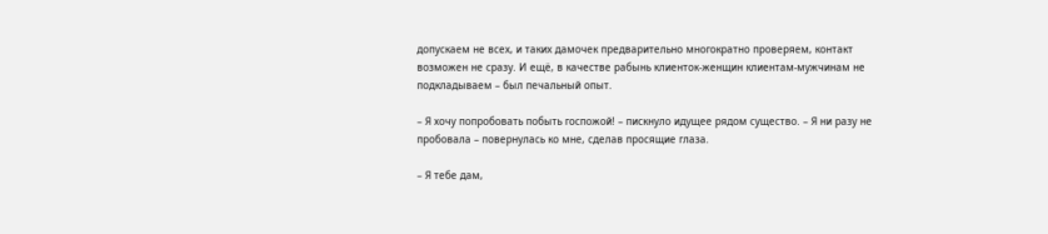допускаем не всех, и таких дамочек предварительно многократно проверяем, контакт возможен не сразу. И ещё, в качестве рабынь клиенток-женщин клиентам-мужчинам не подкладываем – был печальный опыт.

– Я хочу попробовать побыть госпожой! – пискнуло идущее рядом существо. – Я ни разу не пробовала – повернулась ко мне, сделав просящие глаза.

– Я тебе дам,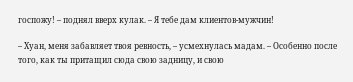госпожу! – поднял вверх кулак. – Я тебе дам клиентов-мужчин!

– Хуан, меня забавляет твоя ревность, – усмехнулась мадам. – Особенно после того, как ты притащил сюда свою задницу, и свою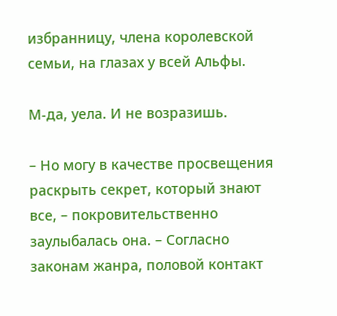избранницу, члена королевской семьи, на глазах у всей Альфы.

М-да, уела. И не возразишь.

– Но могу в качестве просвещения раскрыть секрет, который знают все, – покровительственно заулыбалась она. – Согласно законам жанра, половой контакт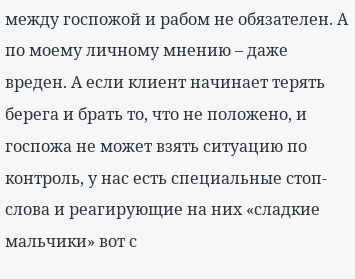между госпожой и рабом не обязателен. А по моему личному мнению – даже вреден. А если клиент начинает терять берега и брать то, что не положено, и госпожа не может взять ситуацию по контроль, у нас есть специальные стоп-слова и реагирующие на них «сладкие мальчики» вот с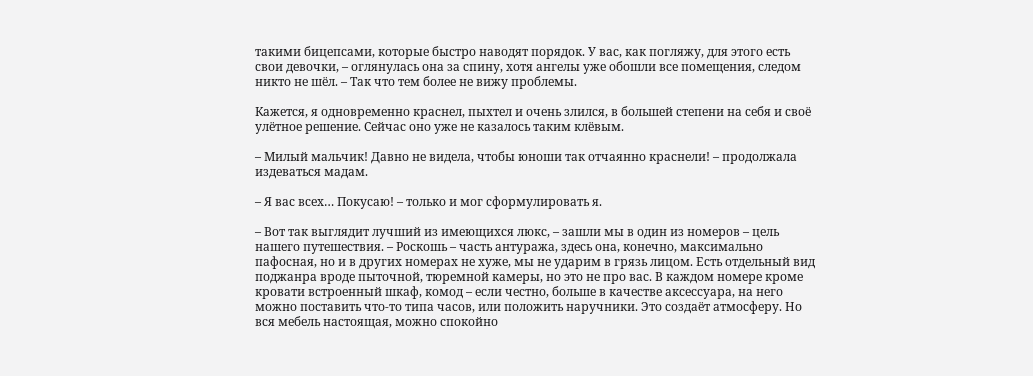такими бицепсами, которые быстро наводят порядок. У вас, как погляжу, для этого есть свои девочки, – оглянулась она за спину, хотя ангелы уже обошли все помещения, следом никто не шёл. – Так что тем более не вижу проблемы.

Кажется, я одновременно краснел, пыхтел и очень злился, в большей степени на себя и своё улётное решение. Сейчас оно уже не казалось таким клёвым.

– Милый мальчик! Давно не видела, чтобы юноши так отчаянно краснели! – продолжала издеваться мадам.

– Я вас всех… Покусаю! – только и мог сформулировать я.

– Вот так выглядит лучший из имеющихся люкс, – зашли мы в один из номеров – цель нашего путешествия. – Роскошь – часть антуража, здесь она, конечно, максимально пафосная, но и в других номерах не хуже, мы не ударим в грязь лицом. Есть отдельный вид поджанра вроде пыточной, тюремной камеры, но это не про вас. В каждом номере кроме кровати встроенный шкаф, комод – если честно, больше в качестве аксессуара, на него можно поставить что-то типа часов, или положить наручники. Это создаёт атмосферу. Но вся мебель настоящая, можно спокойно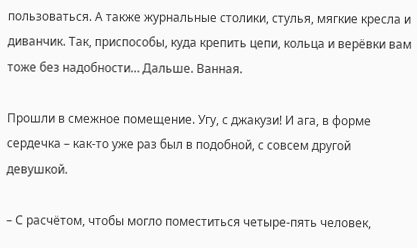пользоваться. А также журнальные столики, стулья, мягкие кресла и диванчик. Так, приспособы, куда крепить цепи, кольца и верёвки вам тоже без надобности… Дальше. Ванная.

Прошли в смежное помещение. Угу, с джакузи! И ага, в форме сердечка – как-то уже раз был в подобной, с совсем другой девушкой.

– С расчётом, чтобы могло поместиться четыре-пять человек,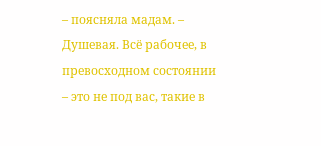– поясняла мадам. – Душевая. Всё рабочее, в превосходном состоянии – это не под вас, такие в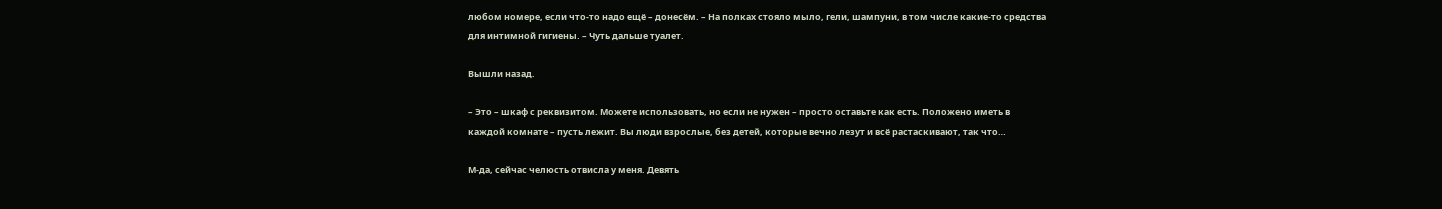любом номере, если что-то надо ещё – донесём. – На полках стояло мыло, гели, шампуни, в том числе какие-то средства для интимной гигиены. – Чуть дальше туалет.

Вышли назад.

– Это – шкаф с реквизитом. Можете использовать, но если не нужен – просто оставьте как есть. Положено иметь в каждой комнате – пусть лежит. Вы люди взрослые, без детей, которые вечно лезут и всё растаскивают, так что…

М-да, сейчас челюсть отвисла у меня. Девять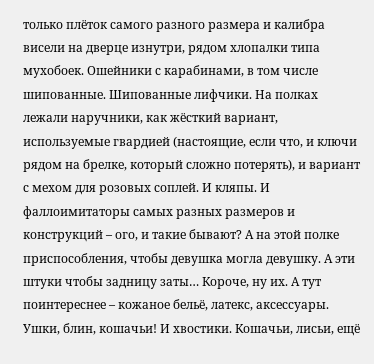только плёток самого разного размера и калибра висели на дверце изнутри, рядом хлопалки типа мухобоек. Ошейники с карабинами, в том числе шипованные. Шипованные лифчики. На полках лежали наручники, как жёсткий вариант, используемые гвардией (настоящие, если что, и ключи рядом на брелке, который сложно потерять), и вариант с мехом для розовых соплей. И кляпы. И фаллоимитаторы самых разных размеров и конструкций – ого, и такие бывают? А на этой полке приспособления, чтобы девушка могла девушку. А эти штуки чтобы задницу заты… Короче, ну их. А тут поинтереснее – кожаное бельё, латекс, аксессуары. Ушки, блин, кошачьи! И хвостики. Кошачьи, лисьи, ещё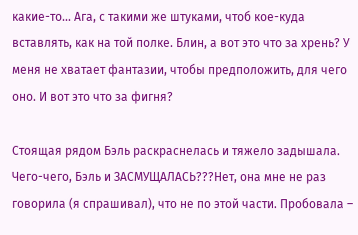какие-то… Ага, с такими же штуками, чтоб кое-куда вставлять, как на той полке. Блин, а вот это что за хрень? У меня не хватает фантазии, чтобы предположить, для чего оно. И вот это что за фигня?

Стоящая рядом Бэль раскраснелась и тяжело задышала. Чего-чего, Бэль и ЗАСМУЩАЛАСЬ???Нет, она мне не раз говорила (я спрашивал), что не по этой части. Пробовала –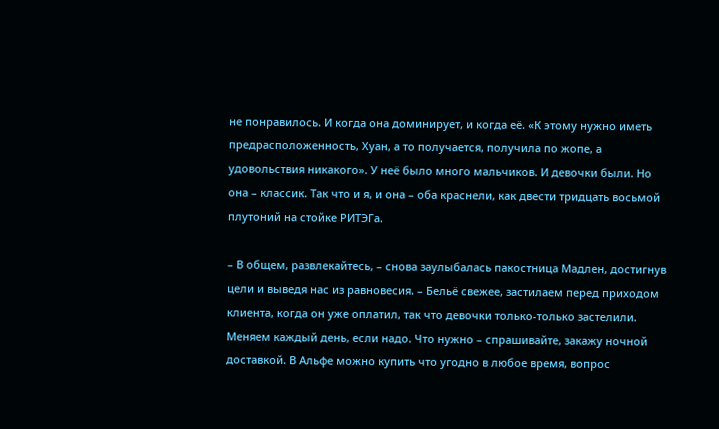не понравилось. И когда она доминирует, и когда её. «К этому нужно иметь предрасположенность, Хуан, а то получается, получила по жопе, а удовольствия никакого». У неё было много мальчиков. И девочки были. Но она – классик. Так что и я, и она – оба краснели, как двести тридцать восьмой плутоний на стойке РИТЭГа.

– В общем, развлекайтесь, – снова заулыбалась пакостница Мадлен, достигнув цели и выведя нас из равновесия. – Бельё свежее, застилаем перед приходом клиента, когда он уже оплатил, так что девочки только-только застелили. Меняем каждый день, если надо. Что нужно – спрашивайте, закажу ночной доставкой. В Альфе можно купить что угодно в любое время, вопрос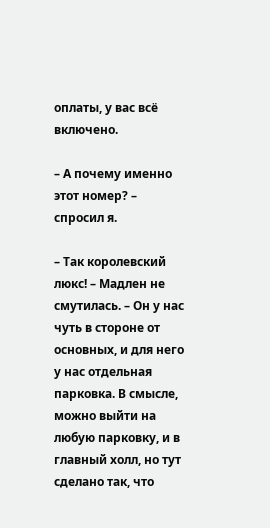оплаты, у вас всё включено.

– А почему именно этот номер? – спросил я.

– Так королевский люкс! – Мадлен не смутилась. – Он у нас чуть в стороне от основных, и для него у нас отдельная парковка. В смысле, можно выйти на любую парковку, и в главный холл, но тут сделано так, что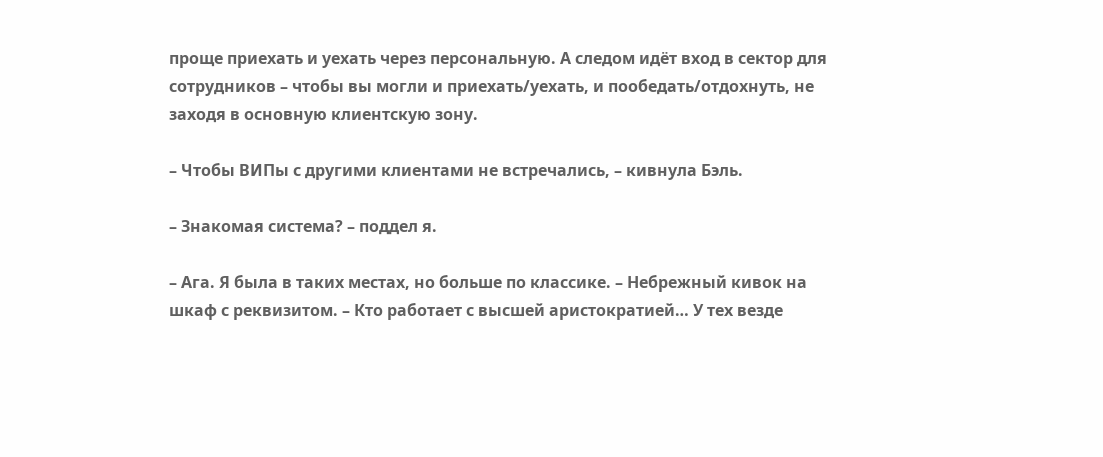проще приехать и уехать через персональную. А следом идёт вход в сектор для сотрудников – чтобы вы могли и приехать/уехать, и пообедать/отдохнуть, не заходя в основную клиентскую зону.

– Чтобы ВИПы с другими клиентами не встречались, – кивнула Бэль.

– Знакомая система? – поддел я.

– Ага. Я была в таких местах, но больше по классике. – Небрежный кивок на шкаф с реквизитом. – Кто работает с высшей аристократией… У тех везде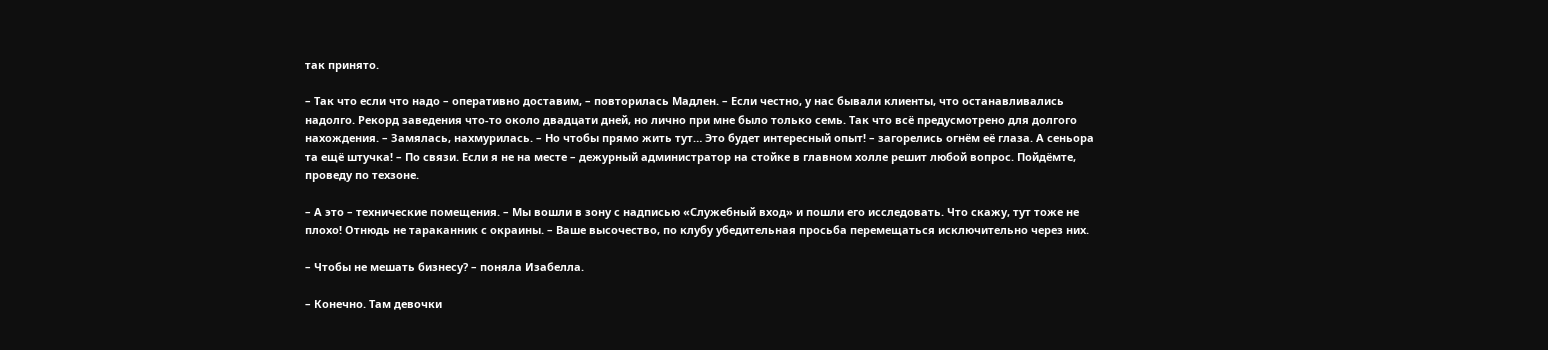так принято.

– Так что если что надо – оперативно доставим, – повторилась Мадлен. – Если честно, у нас бывали клиенты, что останавливались надолго. Рекорд заведения что-то около двадцати дней, но лично при мне было только семь. Так что всё предусмотрено для долгого нахождения. – Замялась, нахмурилась. – Но чтобы прямо жить тут… Это будет интересный опыт! – загорелись огнём её глаза. А сеньора та ещё штучка! – По связи. Если я не на месте – дежурный администратор на стойке в главном холле решит любой вопрос. Пойдёмте, проведу по техзоне.

– А это – технические помещения. – Мы вошли в зону с надписью «Служебный вход» и пошли его исследовать. Что скажу, тут тоже не плохо! Отнюдь не тараканник с окраины. – Ваше высочество, по клубу убедительная просьба перемещаться исключительно через них.

– Чтобы не мешать бизнесу? – поняла Изабелла.

– Конечно. Там девочки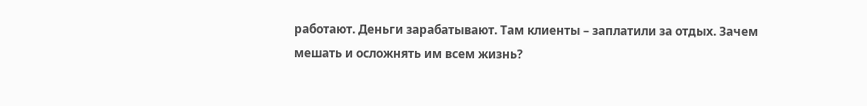работают. Деньги зарабатывают. Там клиенты – заплатили за отдых. Зачем мешать и осложнять им всем жизнь?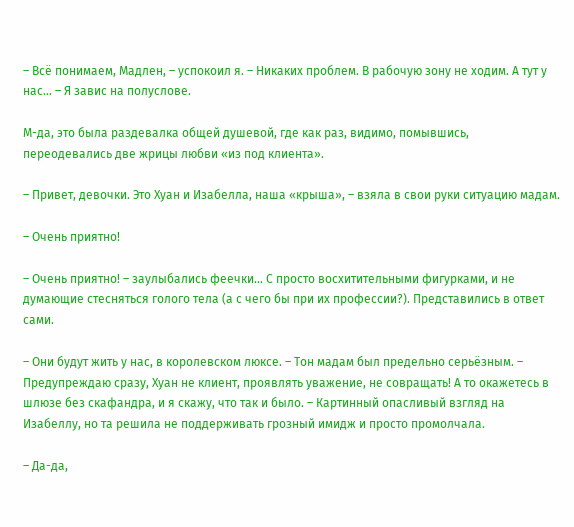– Всё понимаем, Мадлен, – успокоил я. – Никаких проблем. В рабочую зону не ходим. А тут у нас… – Я завис на полуслове.

М-да, это была раздевалка общей душевой, где как раз, видимо, помывшись, переодевались две жрицы любви «из под клиента».

– Привет, девочки. Это Хуан и Изабелла, наша «крыша», – взяла в свои руки ситуацию мадам.

– Очень приятно!

– Очень приятно! – заулыбались феечки… С просто восхитительными фигурками, и не думающие стесняться голого тела (а с чего бы при их профессии?). Представились в ответ сами.

– Они будут жить у нас, в королевском люксе. – Тон мадам был предельно серьёзным. – Предупреждаю сразу, Хуан не клиент, проявлять уважение, не совращать! А то окажетесь в шлюзе без скафандра, и я скажу, что так и было. – Картинный опасливый взгляд на Изабеллу, но та решила не поддерживать грозный имидж и просто промолчала.

– Да-да,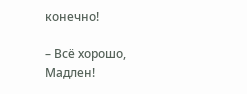конечно!

– Всё хорошо, Мадлен!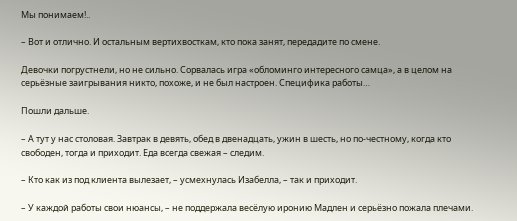Мы понимаем!..

– Вот и отлично. И остальным вертихвосткам, кто пока занят, передадите по смене.

Девочки погрустнели, но не сильно. Сорвалась игра «обломинго интересного самца», а в целом на серьёзные заигрывания никто, похоже, и не был настроен. Специфика работы…

Пошли дальше.

– А тут у нас столовая. Завтрак в девять, обед в двенадцать, ужин в шесть, но по-честному, когда кто свободен, тогда и приходит. Еда всегда свежая – следим.

– Кто как из под клиента вылезает, – усмехнулась Изабелла, – так и приходит.

– У каждой работы свои нюансы, – не поддержала весёлую иронию Мадлен и серьёзно пожала плечами.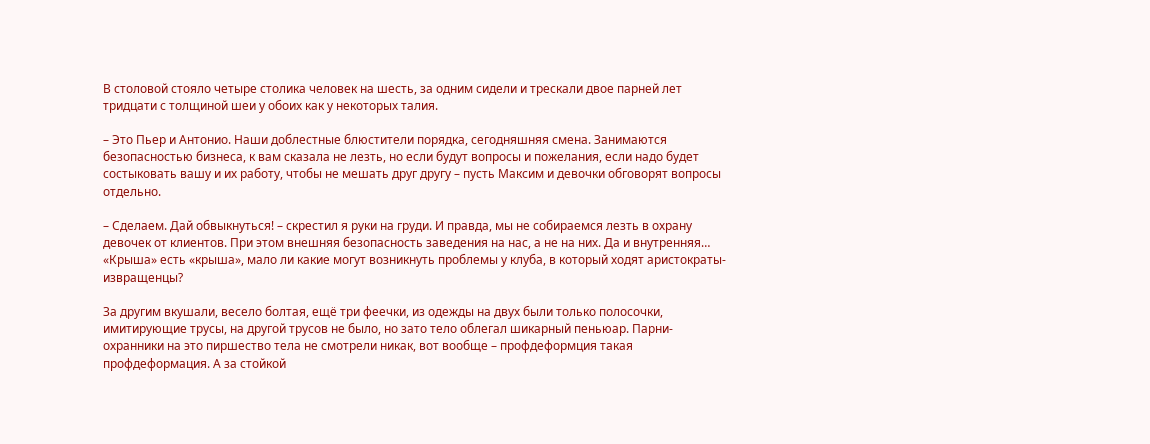В столовой стояло четыре столика человек на шесть, за одним сидели и трескали двое парней лет тридцати с толщиной шеи у обоих как у некоторых талия.

– Это Пьер и Антонио. Наши доблестные блюстители порядка, сегодняшняя смена. Занимаются безопасностью бизнеса, к вам сказала не лезть, но если будут вопросы и пожелания, если надо будет состыковать вашу и их работу, чтобы не мешать друг другу – пусть Максим и девочки обговорят вопросы отдельно.

– Сделаем. Дай обвыкнуться! – скрестил я руки на груди. И правда, мы не собираемся лезть в охрану девочек от клиентов. При этом внешняя безопасность заведения на нас, а не на них. Да и внутренняя… «Крыша» есть «крыша», мало ли какие могут возникнуть проблемы у клуба, в который ходят аристократы-извращенцы?

За другим вкушали, весело болтая, ещё три феечки, из одежды на двух были только полосочки, имитирующие трусы, на другой трусов не было, но зато тело облегал шикарный пеньюар. Парни-охранники на это пиршество тела не смотрели никак, вот вообще – профдеформция такая профдеформация. А за стойкой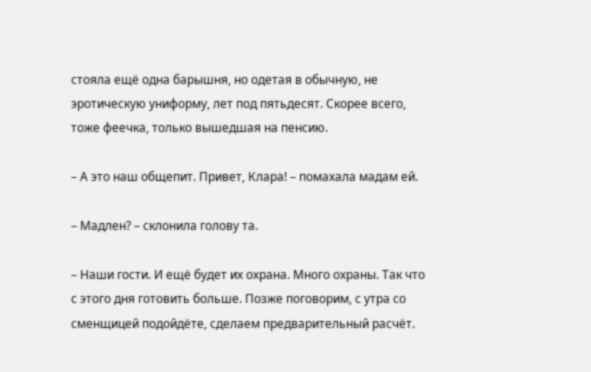стояла ещё одна барышня, но одетая в обычную, не эротическую униформу, лет под пятьдесят. Скорее всего, тоже феечка, только вышедшая на пенсию.

– А это наш общепит. Привет, Клара! – помахала мадам ей.

– Мадлен? – склонила голову та.

– Наши гости. И ещё будет их охрана. Много охраны. Так что с этого дня готовить больше. Позже поговорим, с утра со сменщицей подойдёте, сделаем предварительный расчёт.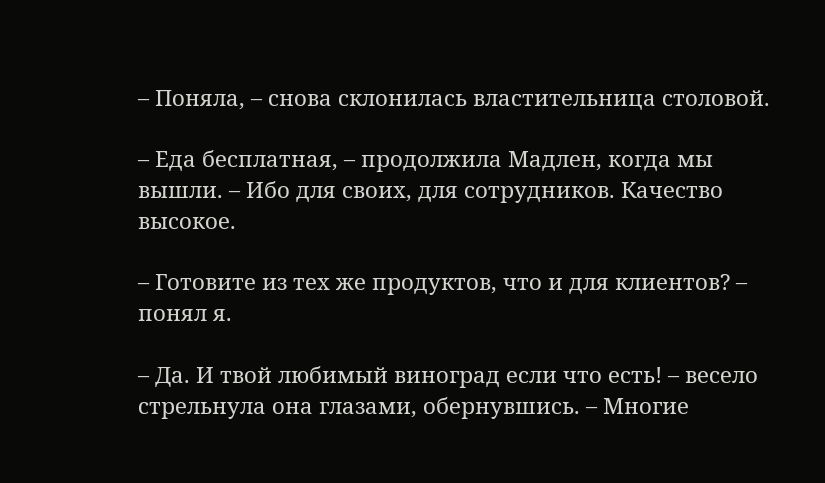– Поняла, – снова склонилась властительница столовой.

– Еда бесплатная, – продолжила Мадлен, когда мы вышли. – Ибо для своих, для сотрудников. Качество высокое.

– Готовите из тех же продуктов, что и для клиентов? – понял я.

– Да. И твой любимый виноград если что есть! – весело стрельнула она глазами, обернувшись. – Многие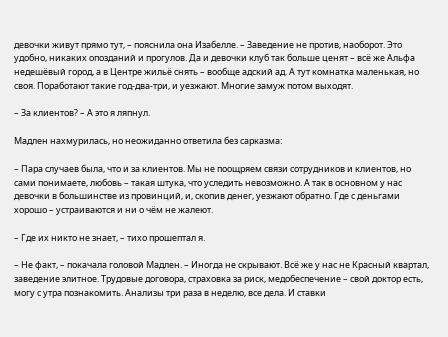девочки живут прямо тут, – пояснила она Изабелле. – Заведение не против, наоборот. Это удобно, никаких опозданий и прогулов. Да и девочки клуб так больше ценят – всё же Альфа недешёвый город, а в Центре жильё снять – вообще адский ад. А тут комнатка маленькая, но своя. Поработают такие год-два-три, и уезжают. Многие замуж потом выходят.

– За клиентов? – А это я ляпнул.

Мадлен нахмурилась, но неожиданно ответила без сарказма:

– Пара случаев была, что и за клиентов. Мы не поощряем связи сотрудников и клиентов, но сами понимаете, любовь – такая штука, что уследить невозможно. А так в основном у нас девочки в большинстве из провинций, и, скопив денег, уезжают обратно. Где с деньгами хорошо – устраиваются и ни о чём не жалеют.

– Где их никто не знает, – тихо прошептал я.

– Не факт, – покачала головой Мадлен. – Иногда не скрывают. Всё же у нас не Красный квартал, заведение элитное. Трудовые договора, страховка за риск, медобеспечение – свой доктор есть, могу с утра познакомить. Анализы три раза в неделю, все дела. И ставки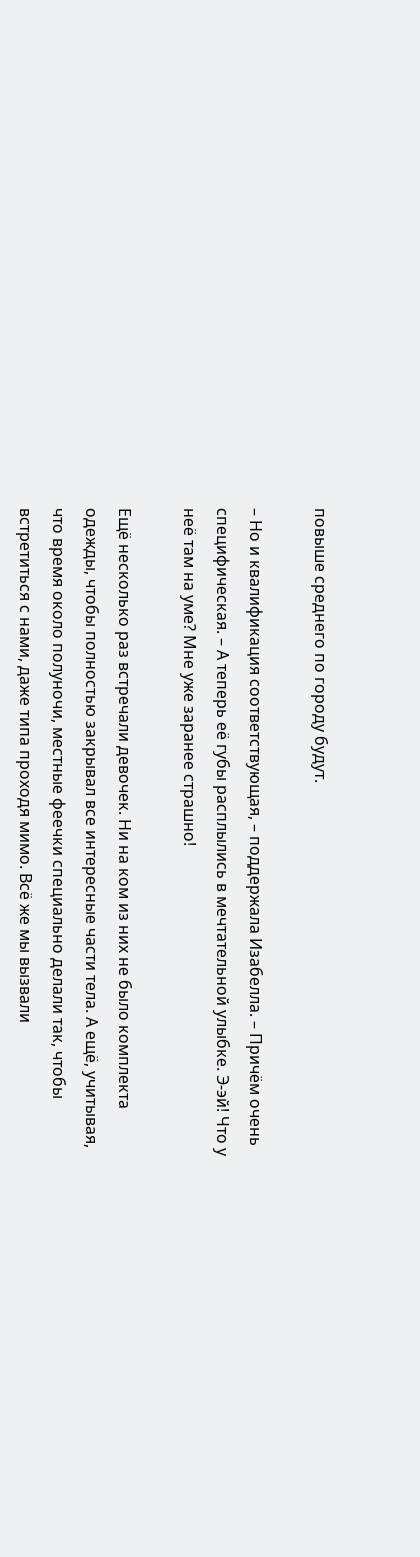повыше среднего по городу будут.

– Но и квалификация соответствующая, – поддержала Изабелла. – Причём очень специфическая. – А теперь её губы расплылись в мечтательной улыбке. Э-эй! Что у неё там на уме? Мне уже заранее страшно!

Ещё несколько раз встречали девочек. Ни на ком из них не было комплекта одежды, чтобы полностью закрывал все интересные части тела. А ещё, учитывая, что время около полуночи, местные феечки специально делали так, чтобы встретиться с нами, даже типа проходя мимо. Всё же мы вызвали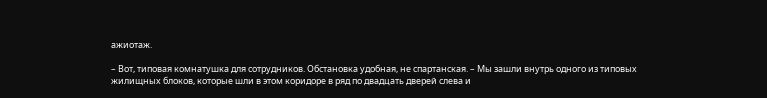ажиотаж.

– Вот, типовая комнатушка для сотрудников. Обстановка удобная, не спартанская. – Мы зашли внутрь одного из типовых жилищных блоков, которые шли в этом коридоре в ряд по двадцать дверей слева и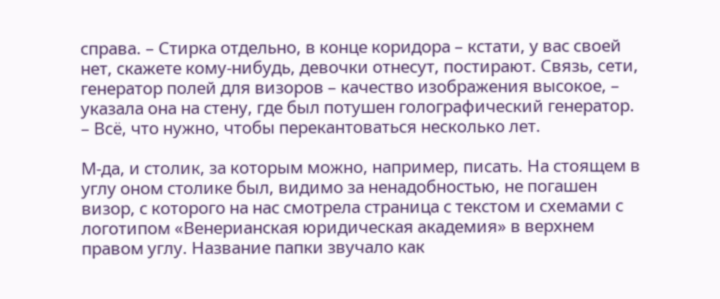справа. – Стирка отдельно, в конце коридора – кстати, у вас своей нет, скажете кому-нибудь, девочки отнесут, постирают. Связь, сети, генератор полей для визоров – качество изображения высокое, – указала она на стену, где был потушен голографический генератор. – Всё, что нужно, чтобы перекантоваться несколько лет.

М-да, и столик, за которым можно, например, писать. На стоящем в углу оном столике был, видимо за ненадобностью, не погашен визор, с которого на нас смотрела страница с текстом и схемами с логотипом «Венерианская юридическая академия» в верхнем правом углу. Название папки звучало как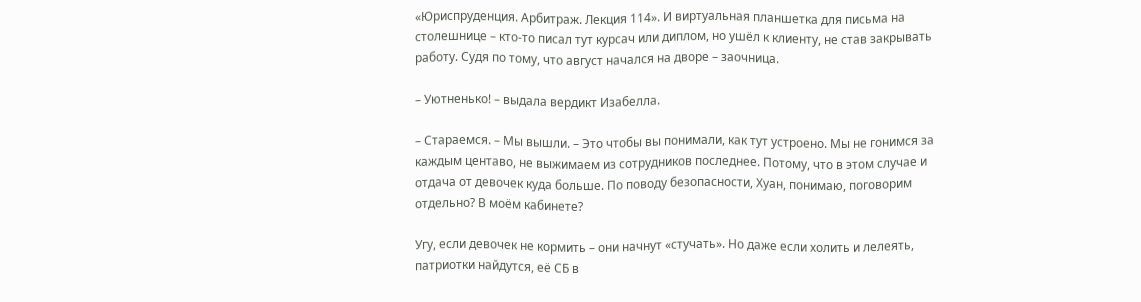«Юриспруденция. Арбитраж. Лекция 114». И виртуальная планшетка для письма на столешнице – кто-то писал тут курсач или диплом, но ушёл к клиенту, не став закрывать работу. Судя по тому, что август начался на дворе – заочница.

– Уютненько! – выдала вердикт Изабелла.

– Стараемся. – Мы вышли. – Это чтобы вы понимали, как тут устроено. Мы не гонимся за каждым центаво, не выжимаем из сотрудников последнее. Потому, что в этом случае и отдача от девочек куда больше. По поводу безопасности, Хуан, понимаю, поговорим отдельно? В моём кабинете?

Угу, если девочек не кормить – они начнут «стучать». Но даже если холить и лелеять, патриотки найдутся, её СБ в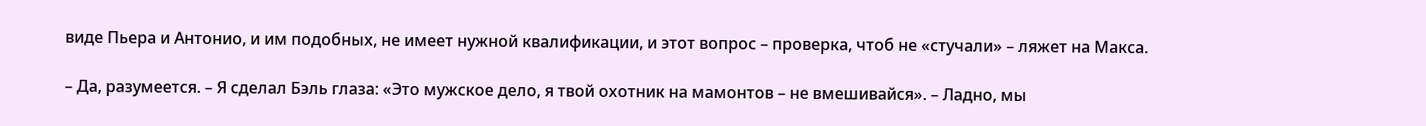виде Пьера и Антонио, и им подобных, не имеет нужной квалификации, и этот вопрос – проверка, чтоб не «стучали» – ляжет на Макса.

– Да, разумеется. – Я сделал Бэль глаза: «Это мужское дело, я твой охотник на мамонтов – не вмешивайся». – Ладно, мы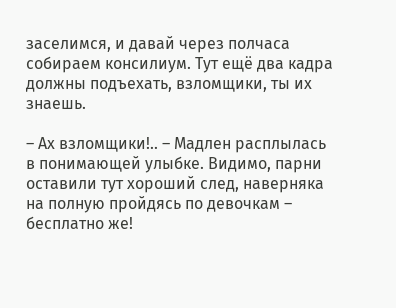заселимся, и давай через полчаса собираем консилиум. Тут ещё два кадра должны подъехать, взломщики, ты их знаешь.

– Ах взломщики!.. – Мадлен расплылась в понимающей улыбке. Видимо, парни оставили тут хороший след, наверняка на полную пройдясь по девочкам – бесплатно же!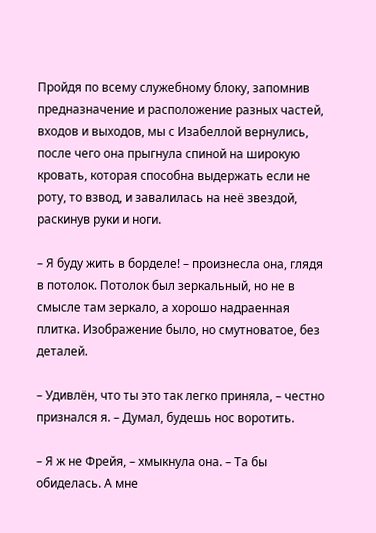Пройдя по всему служебному блоку, запомнив предназначение и расположение разных частей, входов и выходов, мы с Изабеллой вернулись, после чего она прыгнула спиной на широкую кровать, которая способна выдержать если не роту, то взвод, и завалилась на неё звездой, раскинув руки и ноги.

– Я буду жить в борделе! – произнесла она, глядя в потолок. Потолок был зеркальный, но не в смысле там зеркало, а хорошо надраенная плитка. Изображение было, но смутноватое, без деталей.

– Удивлён, что ты это так легко приняла, – честно признался я. – Думал, будешь нос воротить.

– Я ж не Фрейя, – хмыкнула она. – Та бы обиделась. А мне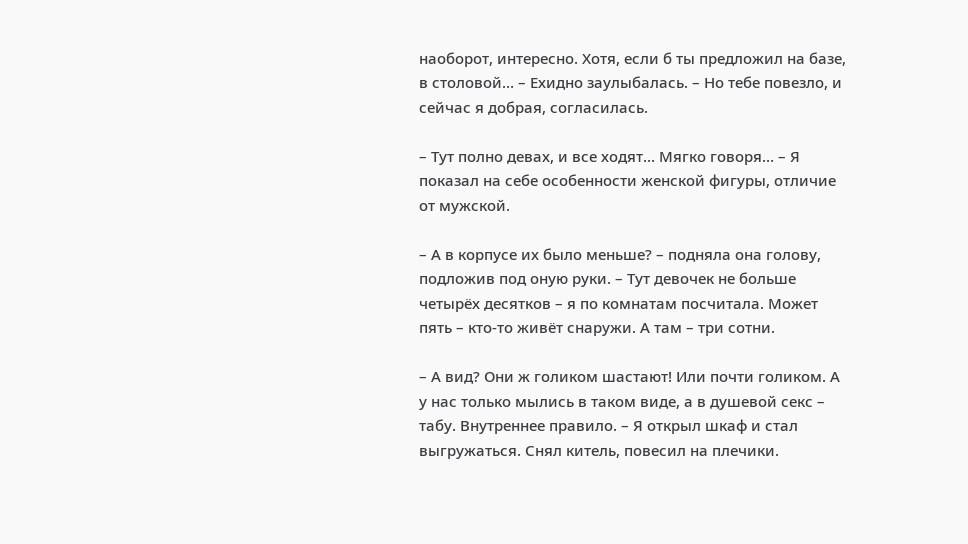наоборот, интересно. Хотя, если б ты предложил на базе, в столовой… – Ехидно заулыбалась. – Но тебе повезло, и сейчас я добрая, согласилась.

– Тут полно девах, и все ходят… Мягко говоря… – Я показал на себе особенности женской фигуры, отличие от мужской.

– А в корпусе их было меньше? – подняла она голову, подложив под оную руки. – Тут девочек не больше четырёх десятков – я по комнатам посчитала. Может пять – кто-то живёт снаружи. А там – три сотни.

– А вид? Они ж голиком шастают! Или почти голиком. А у нас только мылись в таком виде, а в душевой секс – табу. Внутреннее правило. – Я открыл шкаф и стал выгружаться. Снял китель, повесил на плечики.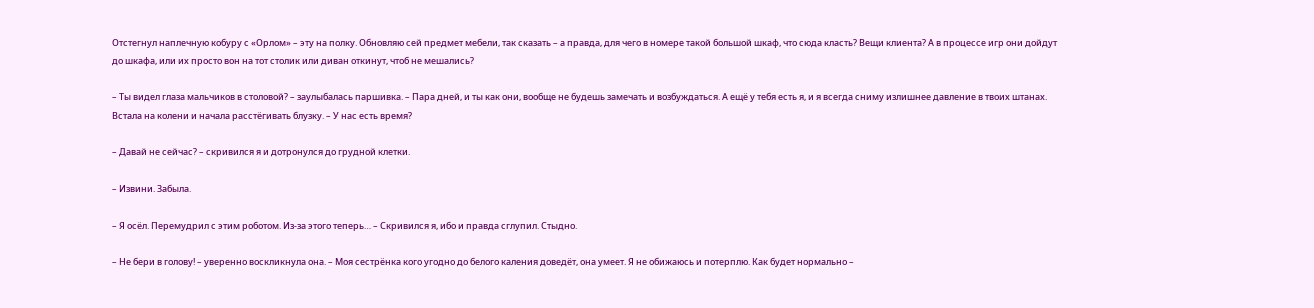Отстегнул наплечную кобуру с «Орлом» – эту на полку. Обновляю сей предмет мебели, так сказать – а правда, для чего в номере такой большой шкаф, что сюда класть? Вещи клиента? А в процессе игр они дойдут до шкафа, или их просто вон на тот столик или диван откинут, чтоб не мешались?

– Ты видел глаза мальчиков в столовой? – заулыбалась паршивка. – Пара дней, и ты как они, вообще не будешь замечать и возбуждаться. А ещё у тебя есть я, и я всегда сниму излишнее давление в твоих штанах. Встала на колени и начала расстёгивать блузку. – У нас есть время?

– Давай не сейчас? – скривился я и дотронулся до грудной клетки.

– Извини. Забыла.

– Я осёл. Перемудрил с этим роботом. Из-за этого теперь… – Скривился я, ибо и правда сглупил. Стыдно.

– Не бери в голову! – уверенно воскликнула она. – Моя сестрёнка кого угодно до белого каления доведёт, она умеет. Я не обижаюсь и потерплю. Как будет нормально –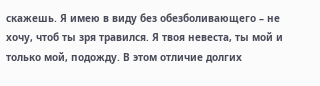скажешь. Я имею в виду без обезболивающего – не хочу, чтоб ты зря травился. Я твоя невеста, ты мой и только мой, подожду. В этом отличие долгих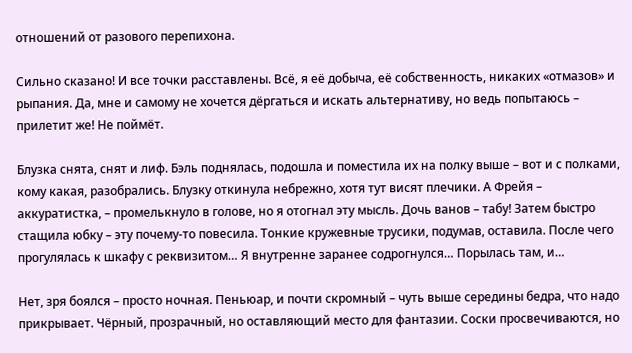отношений от разового перепихона.

Сильно сказано! И все точки расставлены. Всё, я её добыча, её собственность, никаких «отмазов» и рыпания. Да, мне и самому не хочется дёргаться и искать альтернативу, но ведь попытаюсь – прилетит же! Не поймёт.

Блузка снята, снят и лиф. Бэль поднялась, подошла и поместила их на полку выше – вот и с полками, кому какая, разобрались. Блузку откинула небрежно, хотя тут висят плечики. А Фрейя – аккуратистка, – промелькнуло в голове, но я отогнал эту мысль. Дочь ванов – табу! Затем быстро стащила юбку – эту почему-то повесила. Тонкие кружевные трусики, подумав, оставила. После чего прогулялась к шкафу с реквизитом… Я внутренне заранее содрогнулся… Порылась там, и…

Нет, зря боялся – просто ночная. Пеньюар, и почти скромный – чуть выше середины бедра, что надо прикрывает. Чёрный, прозрачный, но оставляющий место для фантазии. Соски просвечиваются, но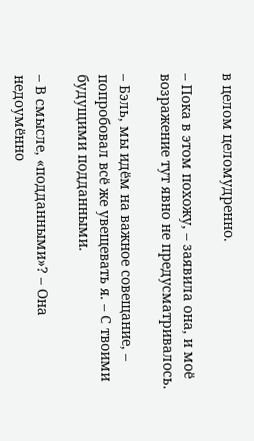в целом целомудренно.

– Пока в этом похожу, – заявила она, и моё возражение тут явно не предусматривалось.

– Бэль, мы идём на важное совещание, – попробовал всё же увещевать я. – С твоими будущими подданными.

– В смысле, «подданными»? – Она недоумённо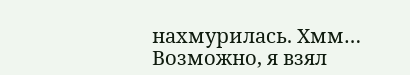нахмурилась. Хмм… Возможно, я взял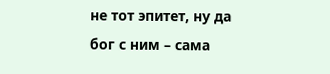не тот эпитет, ну да бог с ним – сама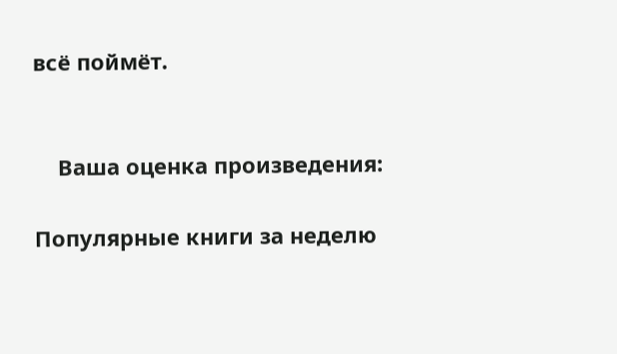всё поймёт.


    Ваша оценка произведения:

Популярные книги за неделю